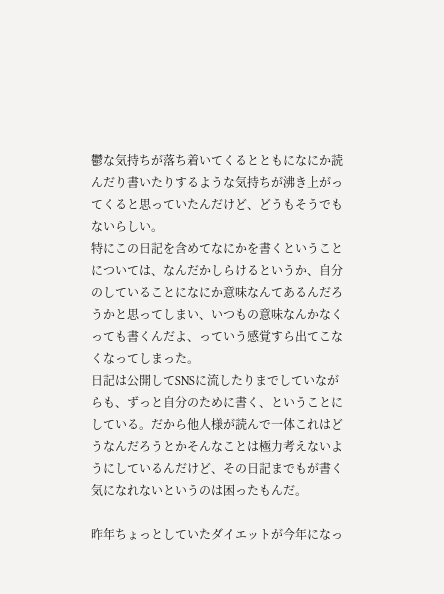鬱な気持ちが落ち着いてくるとともになにか読んだり書いたりするような気持ちが沸き上がってくると思っていたんだけど、どうもそうでもないらしい。
特にこの日記を含めてなにかを書くということについては、なんだかしらけるというか、自分のしていることになにか意味なんてあるんだろうかと思ってしまい、いつもの意味なんかなくっても書くんだよ、っていう感覚すら出てこなくなってしまった。
日記は公開してSNSに流したりまでしていながらも、ずっと自分のために書く、ということにしている。だから他人様が読んで一体これはどうなんだろうとかそんなことは極力考えないようにしているんだけど、その日記までもが書く気になれないというのは困ったもんだ。

昨年ちょっとしていたダイエットが今年になっ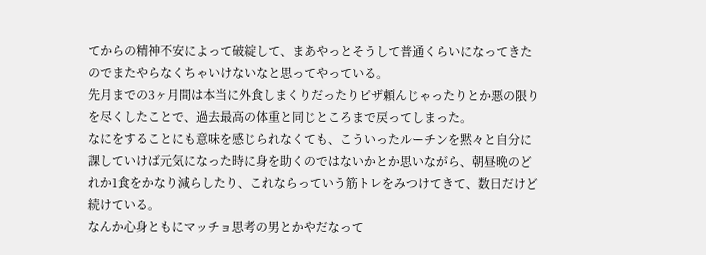てからの精神不安によって破綻して、まあやっとそうして普通くらいになってきたのでまたやらなくちゃいけないなと思ってやっている。
先月までの3ヶ月間は本当に外食しまくりだったりピザ頼んじゃったりとか悪の限りを尽くしたことで、過去最高の体重と同じところまで戻ってしまった。
なにをすることにも意味を感じられなくても、こういったルーチンを黙々と自分に課していけば元気になった時に身を助くのではないかとか思いながら、朝昼晩のどれか1食をかなり減らしたり、これならっていう筋トレをみつけてきて、数日だけど続けている。
なんか心身ともにマッチョ思考の男とかやだなって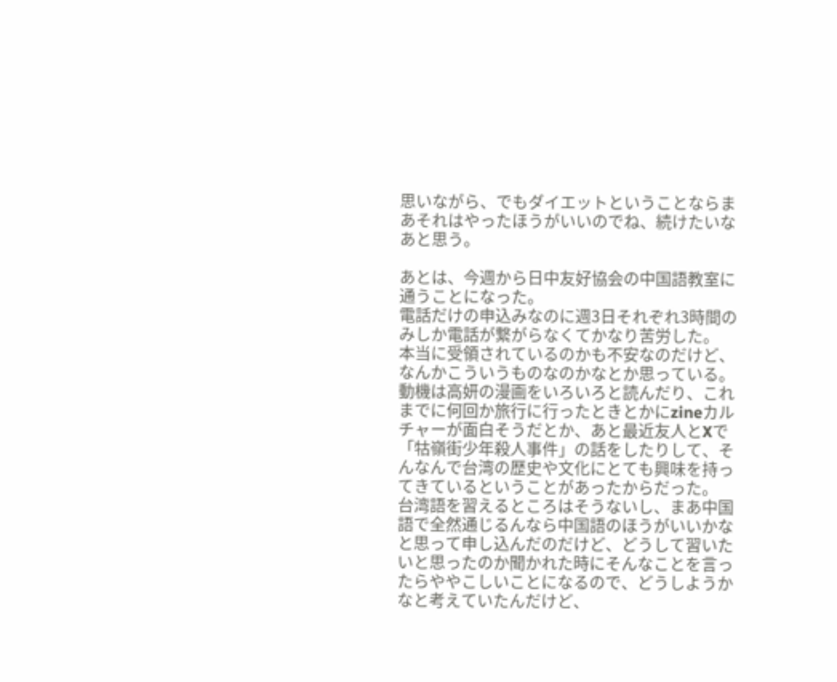思いながら、でもダイエットということならまあそれはやったほうがいいのでね、続けたいなあと思う。

あとは、今週から日中友好協会の中国語教室に通うことになった。
電話だけの申込みなのに週3日それぞれ3時間のみしか電話が繋がらなくてかなり苦労した。
本当に受領されているのかも不安なのだけど、なんかこういうものなのかなとか思っている。
動機は高妍の漫画をいろいろと読んだり、これまでに何回か旅行に行ったときとかにzineカルチャーが面白そうだとか、あと最近友人とXで「牯嶺街少年殺人事件」の話をしたりして、そんなんで台湾の歴史や文化にとても興味を持ってきているということがあったからだった。
台湾語を習えるところはそうないし、まあ中国語で全然通じるんなら中国語のほうがいいかなと思って申し込んだのだけど、どうして習いたいと思ったのか聞かれた時にそんなことを言ったらややこしいことになるので、どうしようかなと考えていたんだけど、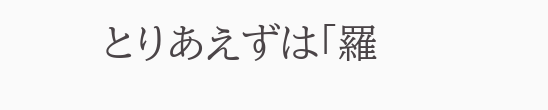とりあえずは「羅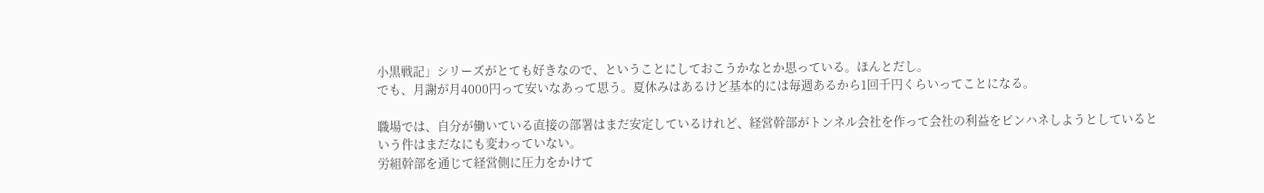小黒戦記」シリーズがとても好きなので、ということにしておこうかなとか思っている。ほんとだし。
でも、月謝が月4000円って安いなあって思う。夏休みはあるけど基本的には毎週あるから1回千円くらいってことになる。

職場では、自分が働いている直接の部署はまだ安定しているけれど、経営幹部がトンネル会社を作って会社の利益をピンハネしようとしているという件はまだなにも変わっていない。
労組幹部を通じて経営側に圧力をかけて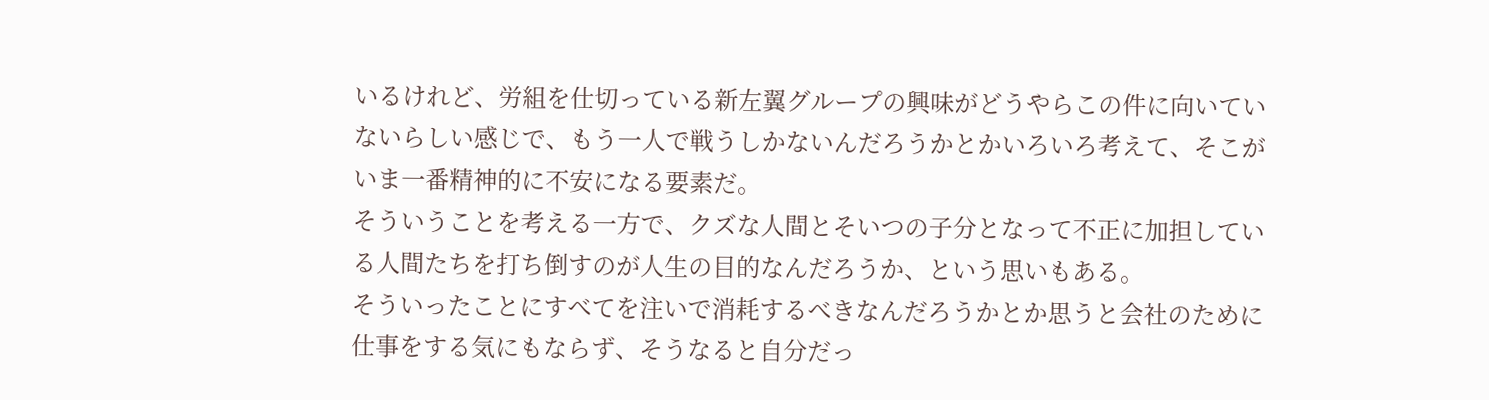いるけれど、労組を仕切っている新左翼グループの興味がどうやらこの件に向いていないらしい感じで、もう一人で戦うしかないんだろうかとかいろいろ考えて、そこがいま一番精神的に不安になる要素だ。
そういうことを考える一方で、クズな人間とそいつの子分となって不正に加担している人間たちを打ち倒すのが人生の目的なんだろうか、という思いもある。
そういったことにすべてを注いで消耗するべきなんだろうかとか思うと会社のために仕事をする気にもならず、そうなると自分だっ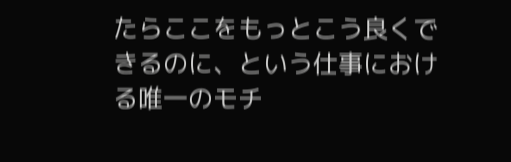たらここをもっとこう良くできるのに、という仕事における唯一のモチ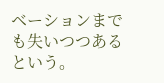ベーションまでも失いつつあるという。